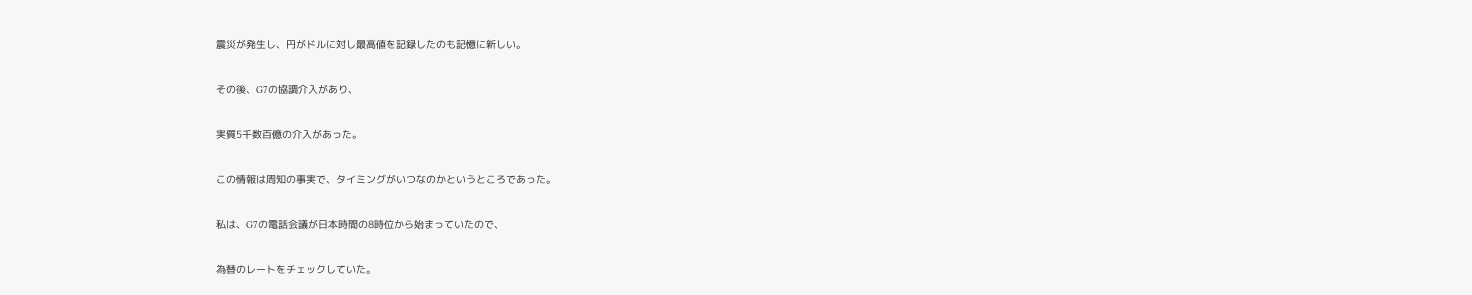震災が発生し、円がドルに対し最高値を記録したのも記憶に新しい。


その後、G7の協調介入があり、


実質5千数百億の介入があった。


この情報は周知の事実で、タイミングがいつなのかというところであった。


私は、G7の電話会議が日本時間の8時位から始まっていたので、


為替のレートをチェックしていた。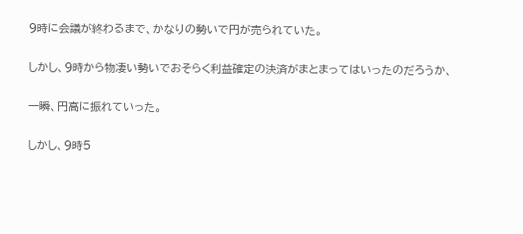9時に会議が終わるまで、かなりの勢いで円が売られていた。


しかし、9時から物凄い勢いでおそらく利益確定の決済がまとまってはいったのだろうか、


一瞬、円高に振れていった。


しかし、9時5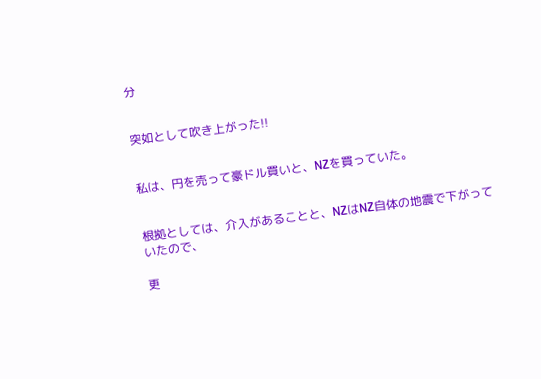分


突如として吹き上がった!!


私は、円を売って豪ドル買いと、NZを買っていた。


根拠としては、介入があることと、NZはNZ自体の地震で下がっていたので、

更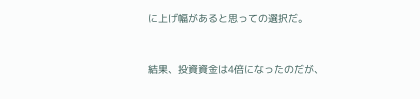に上げ幅があると思っての選択だ。


結果、投資資金は4倍になったのだが、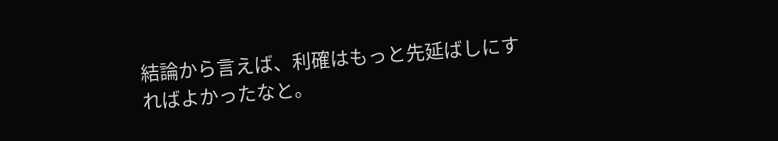結論から言えば、利確はもっと先延ばしにすればよかったなと。